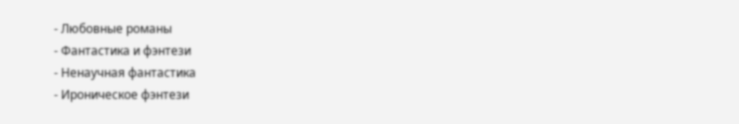- Любовные романы
- Фантастика и фэнтези
- Ненаучная фантастика
- Ироническое фэнтези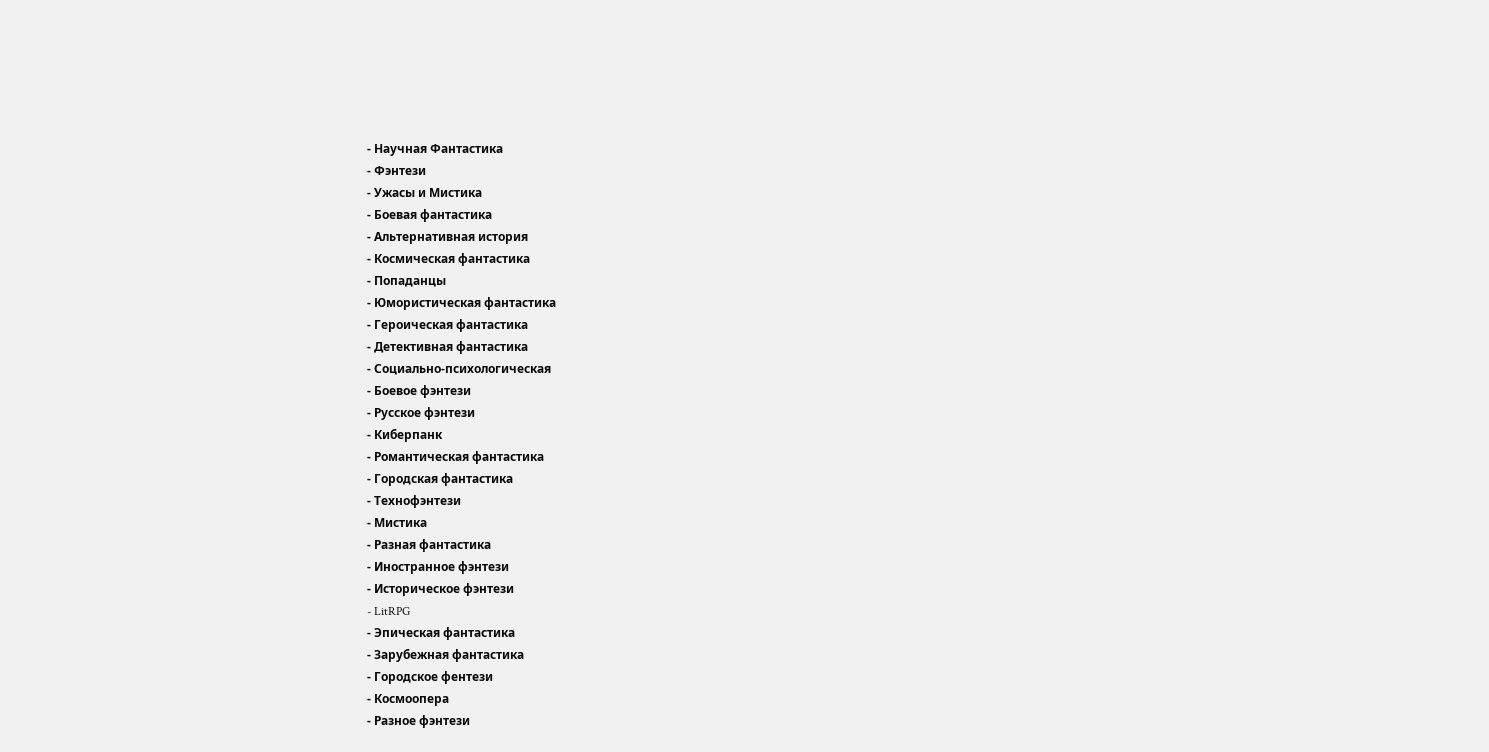- Научная Фантастика
- Фэнтези
- Ужасы и Мистика
- Боевая фантастика
- Альтернативная история
- Космическая фантастика
- Попаданцы
- Юмористическая фантастика
- Героическая фантастика
- Детективная фантастика
- Социально-психологическая
- Боевое фэнтези
- Русское фэнтези
- Киберпанк
- Романтическая фантастика
- Городская фантастика
- Технофэнтези
- Мистика
- Разная фантастика
- Иностранное фэнтези
- Историческое фэнтези
- LitRPG
- Эпическая фантастика
- Зарубежная фантастика
- Городское фентези
- Космоопера
- Разное фэнтези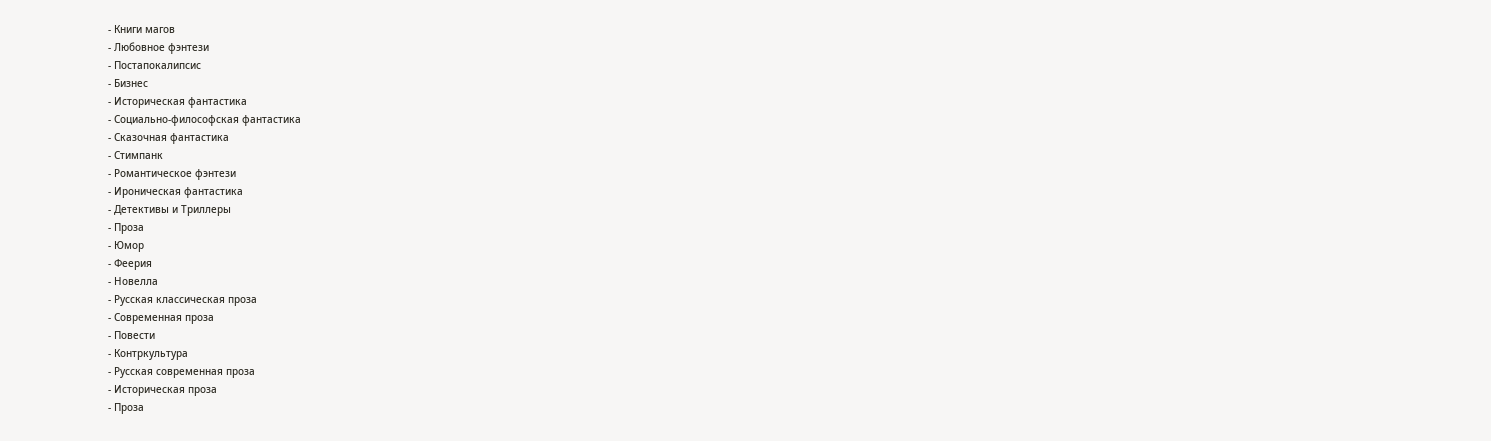- Книги магов
- Любовное фэнтези
- Постапокалипсис
- Бизнес
- Историческая фантастика
- Социально-философская фантастика
- Сказочная фантастика
- Стимпанк
- Романтическое фэнтези
- Ироническая фантастика
- Детективы и Триллеры
- Проза
- Юмор
- Феерия
- Новелла
- Русская классическая проза
- Современная проза
- Повести
- Контркультура
- Русская современная проза
- Историческая проза
- Проза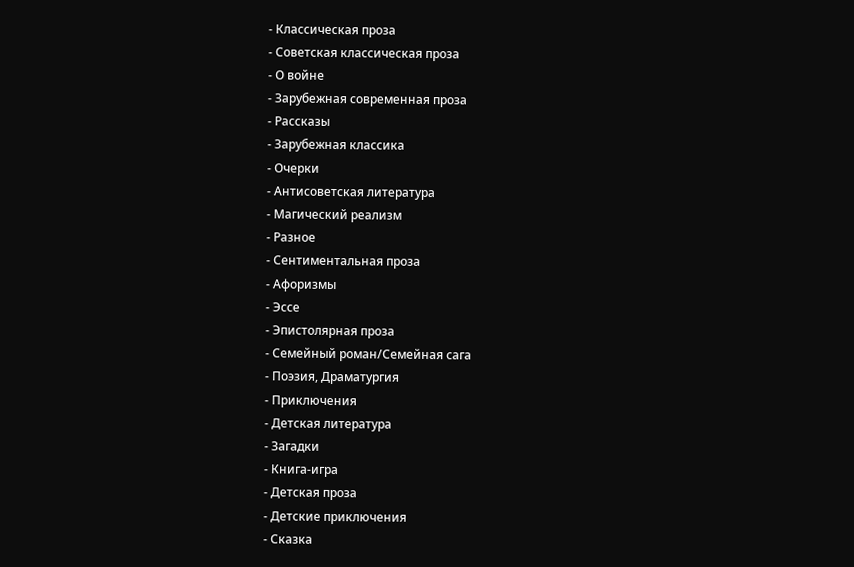- Классическая проза
- Советская классическая проза
- О войне
- Зарубежная современная проза
- Рассказы
- Зарубежная классика
- Очерки
- Антисоветская литература
- Магический реализм
- Разное
- Сентиментальная проза
- Афоризмы
- Эссе
- Эпистолярная проза
- Семейный роман/Семейная сага
- Поэзия, Драматургия
- Приключения
- Детская литература
- Загадки
- Книга-игра
- Детская проза
- Детские приключения
- Сказка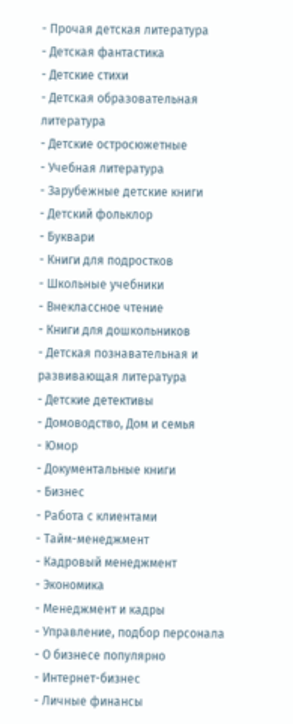- Прочая детская литература
- Детская фантастика
- Детские стихи
- Детская образовательная литература
- Детские остросюжетные
- Учебная литература
- Зарубежные детские книги
- Детский фольклор
- Буквари
- Книги для подростков
- Школьные учебники
- Внеклассное чтение
- Книги для дошкольников
- Детская познавательная и развивающая литература
- Детские детективы
- Домоводство, Дом и семья
- Юмор
- Документальные книги
- Бизнес
- Работа с клиентами
- Тайм-менеджмент
- Кадровый менеджмент
- Экономика
- Менеджмент и кадры
- Управление, подбор персонала
- О бизнесе популярно
- Интернет-бизнес
- Личные финансы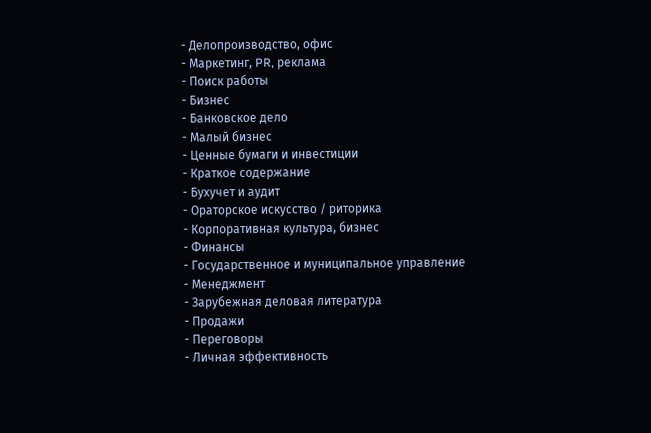- Делопроизводство, офис
- Маркетинг, PR, реклама
- Поиск работы
- Бизнес
- Банковское дело
- Малый бизнес
- Ценные бумаги и инвестиции
- Краткое содержание
- Бухучет и аудит
- Ораторское искусство / риторика
- Корпоративная культура, бизнес
- Финансы
- Государственное и муниципальное управление
- Менеджмент
- Зарубежная деловая литература
- Продажи
- Переговоры
- Личная эффективность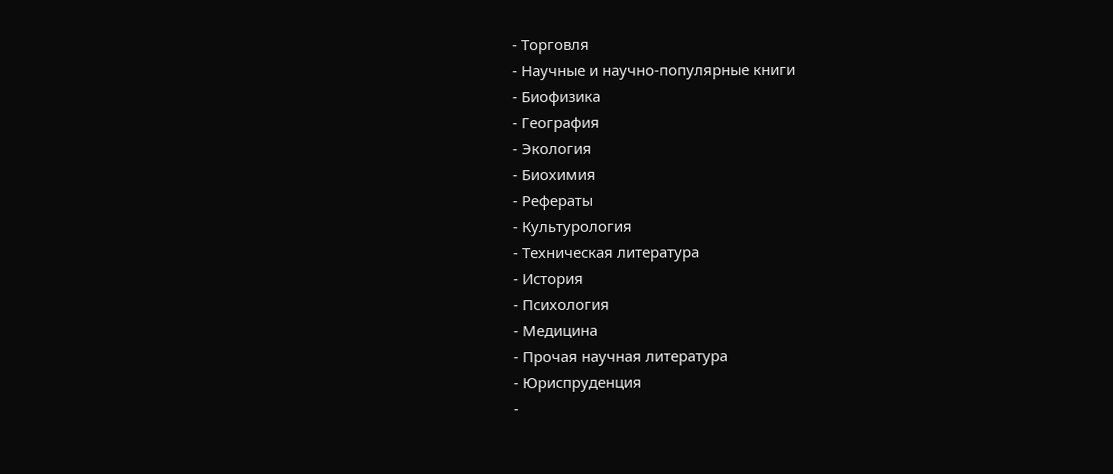- Торговля
- Научные и научно-популярные книги
- Биофизика
- География
- Экология
- Биохимия
- Рефераты
- Культурология
- Техническая литература
- История
- Психология
- Медицина
- Прочая научная литература
- Юриспруденция
-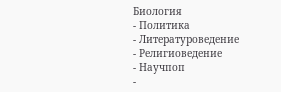Биология
- Политика
- Литературоведение
- Религиоведение
- Научпоп
-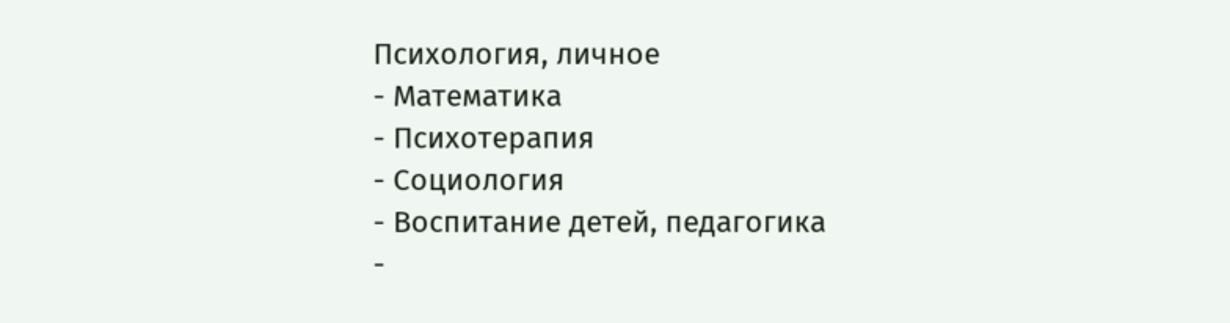Психология, личное
- Математика
- Психотерапия
- Социология
- Воспитание детей, педагогика
-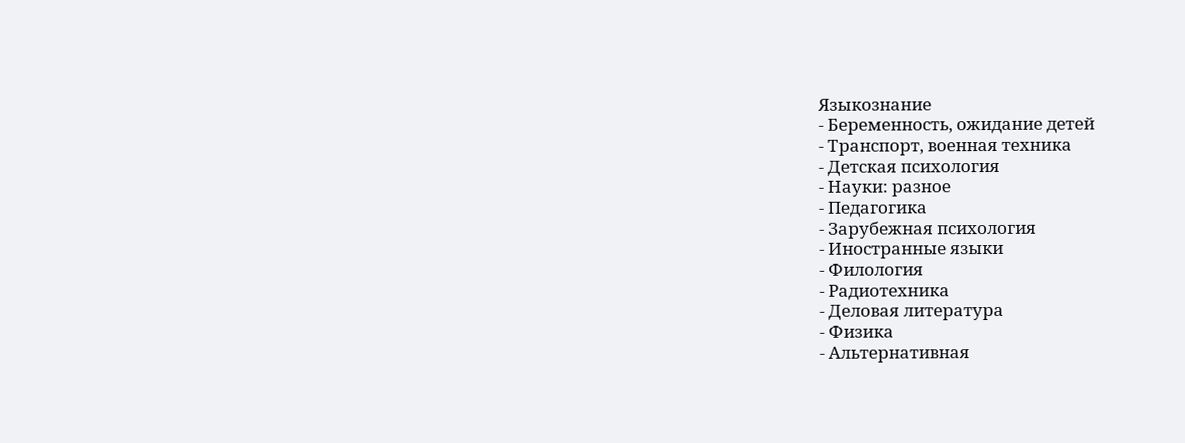Языкознание
- Беременность, ожидание детей
- Транспорт, военная техника
- Детская психология
- Науки: разное
- Педагогика
- Зарубежная психология
- Иностранные языки
- Филология
- Радиотехника
- Деловая литература
- Физика
- Альтернативная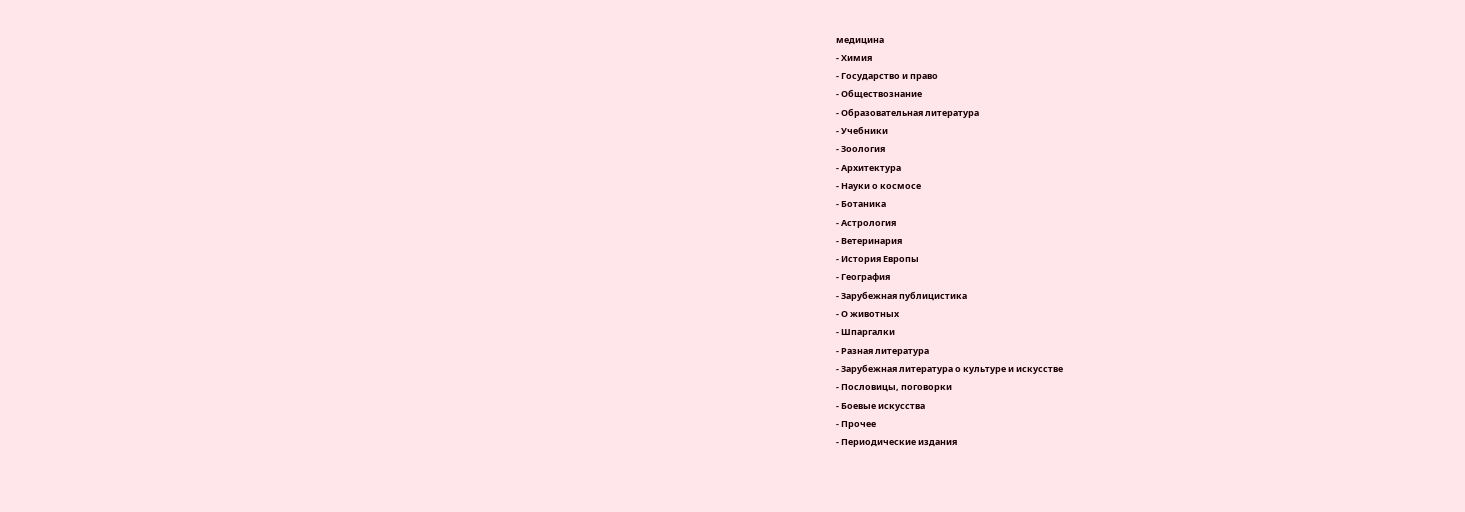медицина
- Химия
- Государство и право
- Обществознание
- Образовательная литература
- Учебники
- Зоология
- Архитектура
- Науки о космосе
- Ботаника
- Астрология
- Ветеринария
- История Европы
- География
- Зарубежная публицистика
- О животных
- Шпаргалки
- Разная литература
- Зарубежная литература о культуре и искусстве
- Пословицы, поговорки
- Боевые искусства
- Прочее
- Периодические издания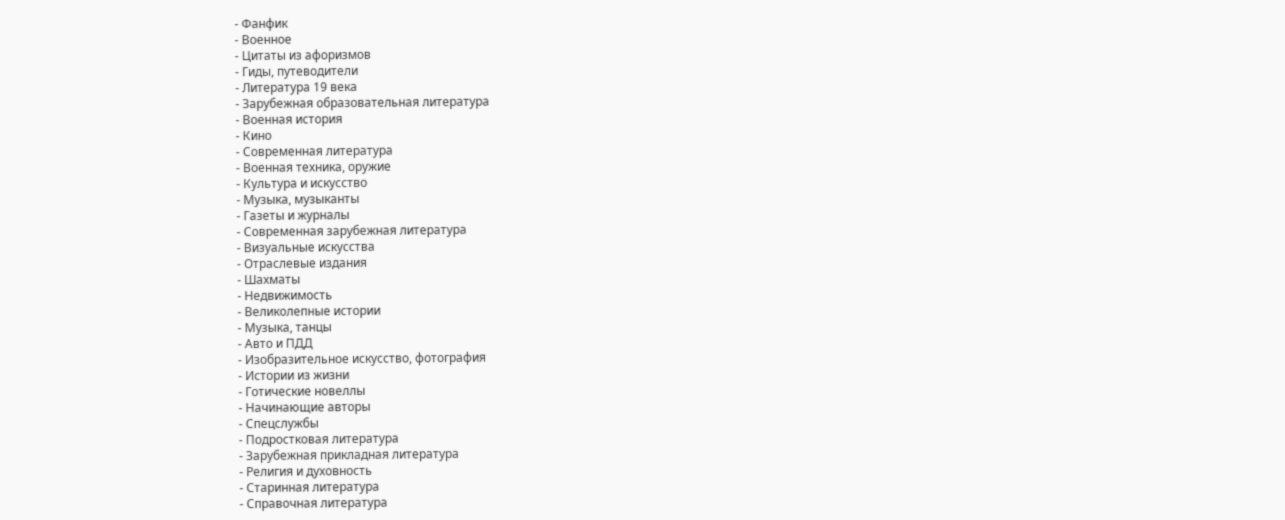- Фанфик
- Военное
- Цитаты из афоризмов
- Гиды, путеводители
- Литература 19 века
- Зарубежная образовательная литература
- Военная история
- Кино
- Современная литература
- Военная техника, оружие
- Культура и искусство
- Музыка, музыканты
- Газеты и журналы
- Современная зарубежная литература
- Визуальные искусства
- Отраслевые издания
- Шахматы
- Недвижимость
- Великолепные истории
- Музыка, танцы
- Авто и ПДД
- Изобразительное искусство, фотография
- Истории из жизни
- Готические новеллы
- Начинающие авторы
- Спецслужбы
- Подростковая литература
- Зарубежная прикладная литература
- Религия и духовность
- Старинная литература
- Справочная литература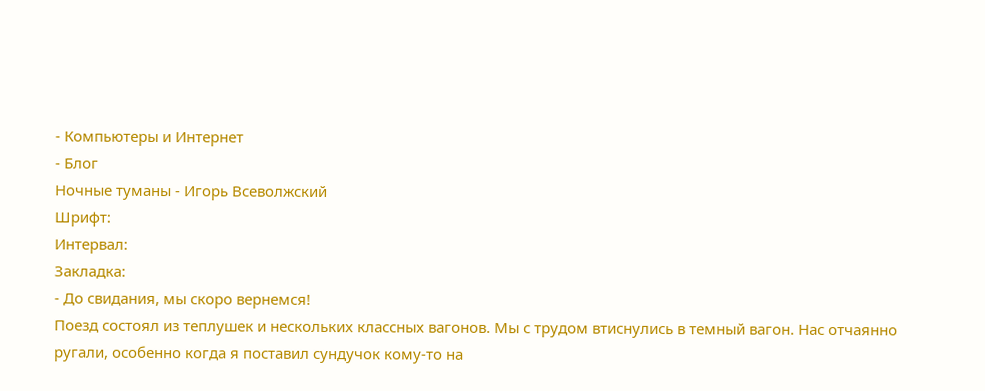- Компьютеры и Интернет
- Блог
Ночные туманы - Игорь Всеволжский
Шрифт:
Интервал:
Закладка:
- До свидания, мы скоро вернемся!
Поезд состоял из теплушек и нескольких классных вагонов. Мы с трудом втиснулись в темный вагон. Нас отчаянно ругали, особенно когда я поставил сундучок кому-то на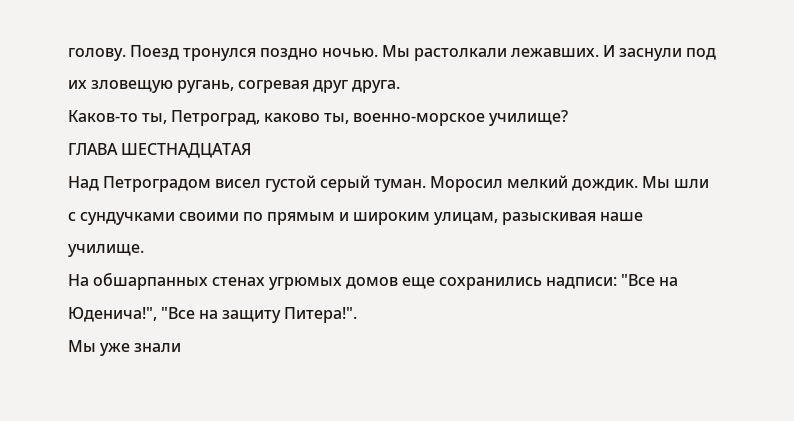голову. Поезд тронулся поздно ночью. Мы растолкали лежавших. И заснули под их зловещую ругань, согревая друг друга.
Каков-то ты, Петроград, каково ты, военно-морское училище?
ГЛАВА ШЕСТНАДЦАТАЯ
Над Петроградом висел густой серый туман. Моросил мелкий дождик. Мы шли с сундучками своими по прямым и широким улицам, разыскивая наше училище.
На обшарпанных стенах угрюмых домов еще сохранились надписи: "Все на Юденича!", "Все на защиту Питера!".
Мы уже знали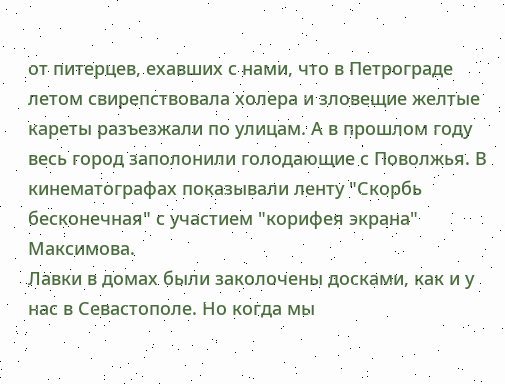от питерцев, ехавших с нами, что в Петрограде летом свирепствовала холера и зловещие желтые кареты разъезжали по улицам. А в прошлом году весь город заполонили голодающие с Поволжья. В кинематографах показывали ленту "Скорбь бесконечная" с участием "корифея экрана" Максимова.
Лавки в домах были заколочены досками, как и у нас в Севастополе. Но когда мы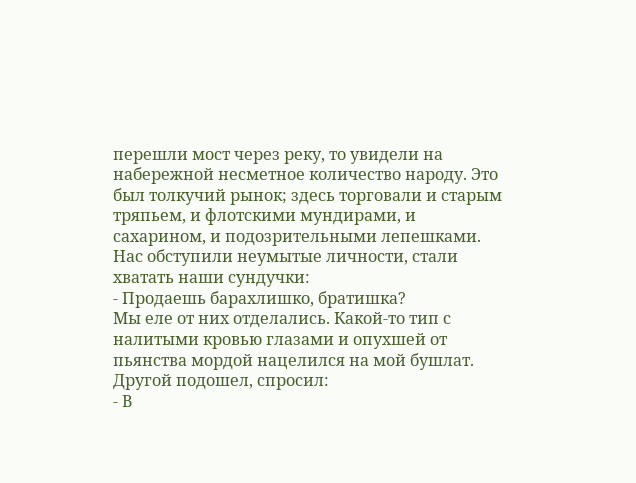перешли мост через реку, то увидели на набережной несметное количество народу. Это был толкучий рынок; здесь торговали и старым тряпьем, и флотскими мундирами, и сахарином, и подозрительными лепешками. Нас обступили неумытые личности, стали хватать наши сундучки:
- Продаешь барахлишко, братишка?
Мы еле от них отделались. Какой-то тип с налитыми кровью глазами и опухшей от пьянства мордой нацелился на мой бушлат.
Другой подошел, спросил:
- В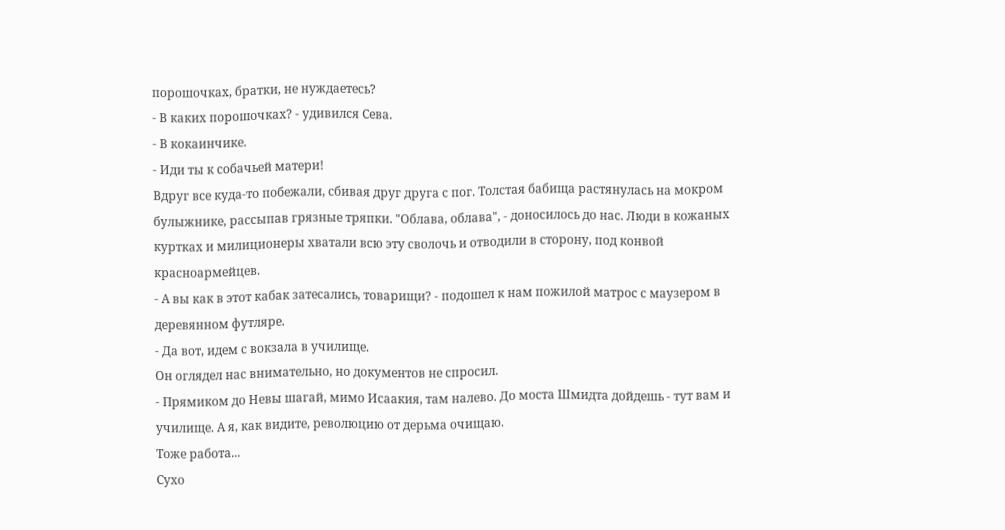порошочках, братки, не нуждаетесь?
- В каких порошочках? - удивился Сева.
- В кокаинчике.
- Иди ты к собачьей матери!
Вдруг все куда-то побежали, сбивая друг друга с пог. Толстая бабища растянулась на мокром булыжнике, рассыпав грязные тряпки. "Облава, облава", - доносилось до нас. Люди в кожаных куртках и милиционеры хватали всю эту сволочь и отводили в сторону, под конвой красноармейцев.
- А вы как в этот кабак затесались, товарищи? - подошел к нам пожилой матрос с маузером в деревянном футляре.
- Да вот, идем с вокзала в училище.
Он оглядел нас внимательно, но документов не спросил.
- Прямиком до Невы шагай, мимо Исаакия, там налево. До моста Шмидта дойдешь - тут вам и училище. А я, как видите, революцию от дерьма очищаю.
Тоже работа...
Сухо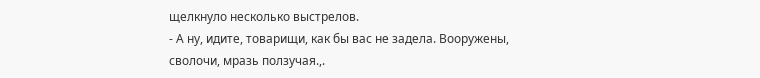щелкнуло несколько выстрелов.
- А ну, идите, товарищи, как бы вас не задела. Вооружены, сволочи, мразь ползучая.,.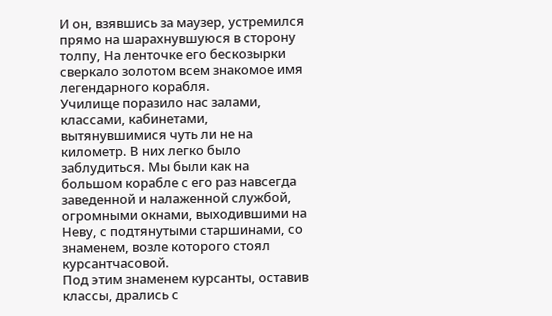И он, взявшись за маузер, устремился прямо на шарахнувшуюся в сторону толпу, На ленточке его бескозырки сверкало золотом всем знакомое имя легендарного корабля.
Училище поразило нас залами, классами, кабинетами, вытянувшимися чуть ли не на километр. В них легко было заблудиться. Мы были как на большом корабле с его раз навсегда заведенной и налаженной службой, огромными окнами, выходившими на Неву, с подтянутыми старшинами, со знаменем, возле которого стоял курсантчасовой.
Под этим знаменем курсанты, оставив классы, дрались с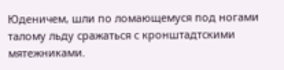Юденичем, шли по ломающемуся под ногами талому льду сражаться с кронштадтскими мятежниками.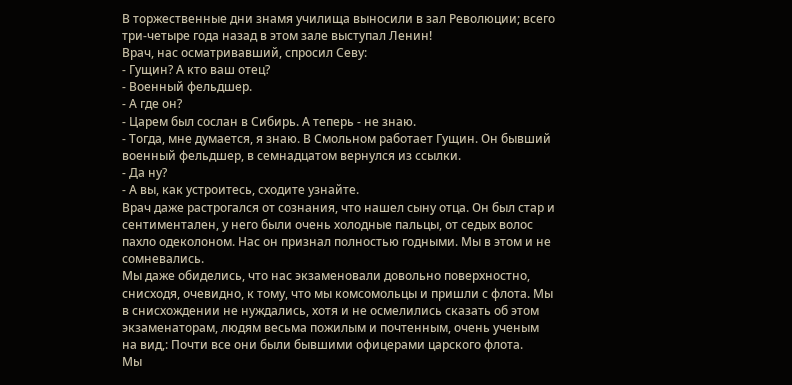В торжественные дни знамя училища выносили в зал Революции; всего три-четыре года назад в этом зале выступал Ленин!
Врач, нас осматривавший, спросил Севу:
- Гущин? А кто ваш отец?
- Военный фельдшер.
- А где он?
- Царем был сослан в Сибирь. А теперь - не знаю.
- Тогда, мне думается, я знаю. В Смольном работает Гущин. Он бывший военный фельдшер, в семнадцатом вернулся из ссылки.
- Да ну?
- А вы, как устроитесь, сходите узнайте.
Врач даже растрогался от сознания, что нашел сыну отца. Он был стар и сентиментален, у него были очень холодные пальцы, от седых волос пахло одеколоном. Нас он признал полностью годными. Мы в этом и не сомневались.
Мы даже обиделись, что нас экзаменовали довольно поверхностно, снисходя, очевидно, к тому, что мы комсомольцы и пришли с флота. Мы в снисхождении не нуждались, хотя и не осмелились сказать об этом экзаменаторам, людям весьма пожилым и почтенным, очень ученым на вид,: Почти все они были бывшими офицерами царского флота.
Мы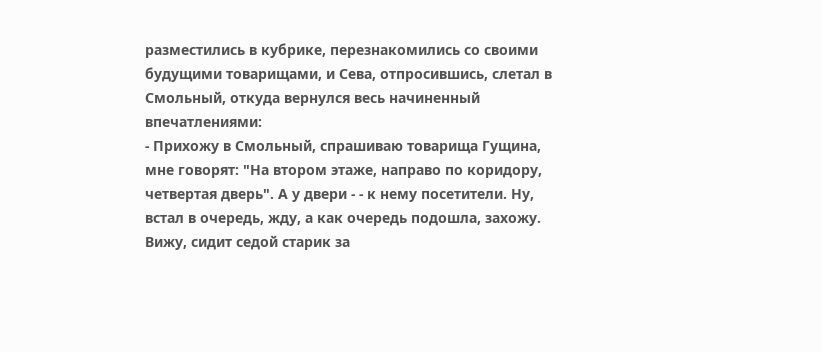разместились в кубрике, перезнакомились со своими будущими товарищами, и Сева, отпросившись, слетал в Смольный, откуда вернулся весь начиненный впечатлениями:
- Прихожу в Смольный, спрашиваю товарища Гущина, мне говорят: "На втором этаже, направо по коридору, четвертая дверь". А у двери - - к нему посетители. Ну, встал в очередь, жду, а как очередь подошла, захожу.
Вижу, сидит седой старик за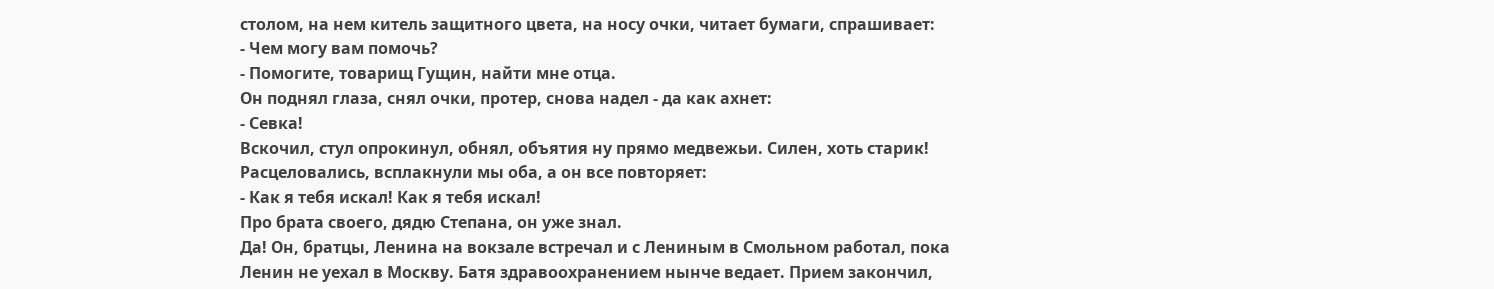столом, на нем китель защитного цвета, на носу очки, читает бумаги, спрашивает:
- Чем могу вам помочь?
- Помогите, товарищ Гущин, найти мне отца.
Он поднял глаза, снял очки, протер, снова надел - да как ахнет:
- Севка!
Вскочил, стул опрокинул, обнял, объятия ну прямо медвежьи. Силен, хоть старик! Расцеловались, всплакнули мы оба, а он все повторяет:
- Как я тебя искал! Как я тебя искал!
Про брата своего, дядю Степана, он уже знал.
Да! Он, братцы, Ленина на вокзале встречал и с Лениным в Смольном работал, пока Ленин не уехал в Москву. Батя здравоохранением нынче ведает. Прием закончил,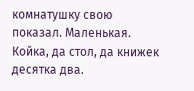комнатушку свою показал. Маленькая. Койка, да стол, да книжек десятка два.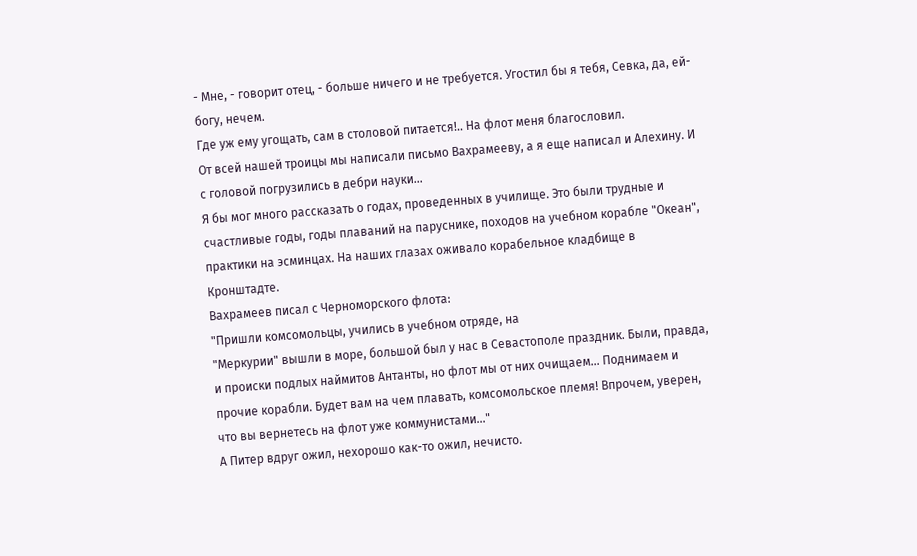- Мне, - говорит отец, - больше ничего и не требуется. Угостил бы я тебя, Севка, да, ей-богу, нечем.
Где уж ему угощать, сам в столовой питается!.. На флот меня благословил.
От всей нашей троицы мы написали письмо Вахрамееву, а я еще написал и Алехину. И с головой погрузились в дебри науки...
Я бы мог много рассказать о годах, проведенных в училище. Это были трудные и счастливые годы, годы плаваний на паруснике, походов на учебном корабле "Океан", практики на эсминцах. На наших глазах оживало корабельное кладбище в Кронштадте.
Вахрамеев писал с Черноморского флота:
"Пришли комсомольцы, учились в учебном отряде, на
"Меркурии" вышли в море, большой был у нас в Севастополе праздник. Были, правда, и происки подлых наймитов Антанты, но флот мы от них очищаем... Поднимаем и прочие корабли. Будет вам на чем плавать, комсомольское племя! Впрочем, уверен, что вы вернетесь на флот уже коммунистами..."
А Питер вдруг ожил, нехорошо как-то ожил, нечисто.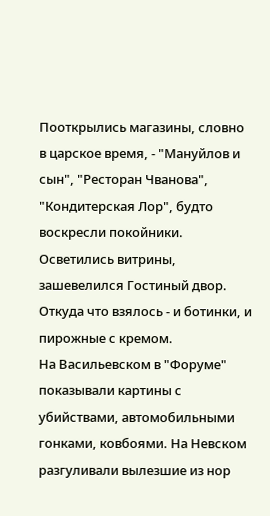Пооткрылись магазины, словно в царское время, - "Мануйлов и сын", "Ресторан Чванова", "Кондитерская Лор", будто воскресли покойники. Осветились витрины, зашевелился Гостиный двор. Откуда что взялось - и ботинки, и пирожные с кремом.
На Васильевском в "Форуме" показывали картины с убийствами, автомобильными гонками, ковбоями. На Невском разгуливали вылезшие из нор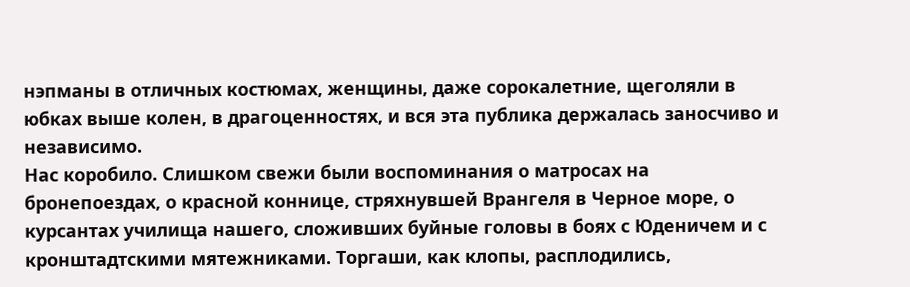нэпманы в отличных костюмах, женщины, даже сорокалетние, щеголяли в юбках выше колен, в драгоценностях, и вся эта публика держалась заносчиво и независимо.
Нас коробило. Слишком свежи были воспоминания о матросах на бронепоездах, о красной коннице, стряхнувшей Врангеля в Черное море, о курсантах училища нашего, сложивших буйные головы в боях с Юденичем и с кронштадтскими мятежниками. Торгаши, как клопы, расплодились,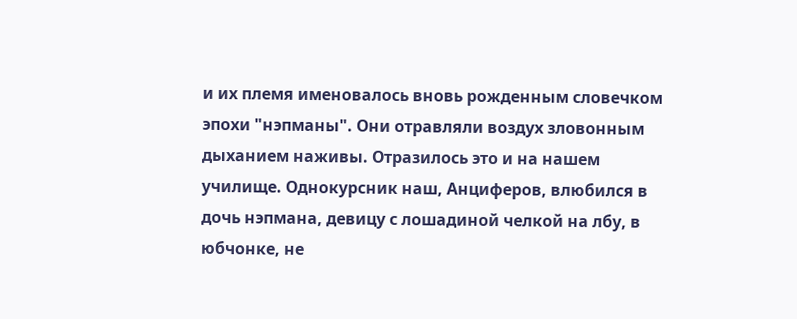и их племя именовалось вновь рожденным словечком эпохи "нэпманы". Они отравляли воздух зловонным дыханием наживы. Отразилось это и на нашем училище. Однокурсник наш, Анциферов, влюбился в дочь нэпмана, девицу с лошадиной челкой на лбу, в юбчонке, не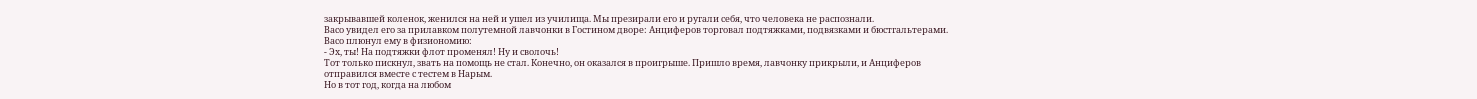закрывавшей коленок, женился на ней и ушел из училища. Мы презирали его и ругали себя, что человека не распознали.
Васо увидел его за прилавком полутемной лавчонки в Гостином дворе: Анциферов торговал подтяжками, подвязками и бюстгальтерами. Васо плюнул ему в физиономию:
- Эх, ты! На подтяжки флот променял! Ну и сволочь!
Тот только пискнул, звать на помощь не стал. Конечно, он оказался в проигрыше. Пришло время, лавчонку прикрыли, и Анциферов отправился вместе с тестем в Нарым.
Но в тот год, когда на любом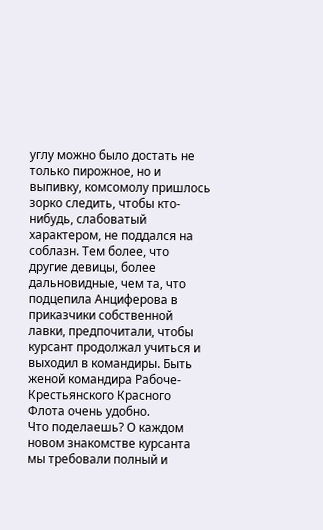углу можно было достать не только пирожное, но и выпивку, комсомолу пришлось зорко следить, чтобы кто-нибудь, слабоватый характером, не поддался на соблазн. Тем более, что другие девицы, более дальновидные, чем та, что подцепила Анциферова в приказчики собственной лавки, предпочитали, чтобы курсант продолжал учиться и выходил в командиры. Быть женой командира Рабоче-Крестьянского Красного Флота очень удобно.
Что поделаешь? О каждом новом знакомстве курсанта мы требовали полный и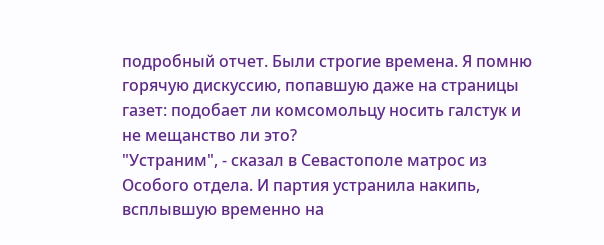подробный отчет. Были строгие времена. Я помню горячую дискуссию, попавшую даже на страницы газет: подобает ли комсомольцу носить галстук и не мещанство ли это?
"Устраним", - сказал в Севастополе матрос из Особого отдела. И партия устранила накипь, всплывшую временно на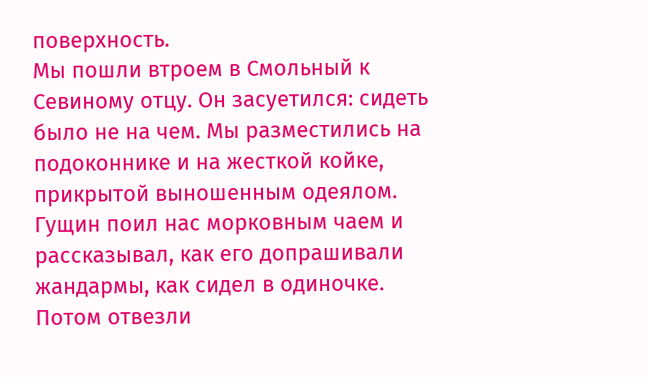поверхность.
Мы пошли втроем в Смольный к Севиному отцу. Он засуетился: сидеть было не на чем. Мы разместились на подоконнике и на жесткой койке, прикрытой выношенным одеялом. Гущин поил нас морковным чаем и рассказывал, как его допрашивали жандармы, как сидел в одиночке.
Потом отвезли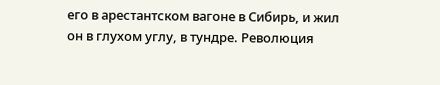его в арестантском вагоне в Сибирь, и жил он в глухом углу, в тундре. Революция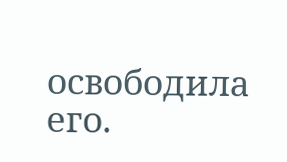освободила его.